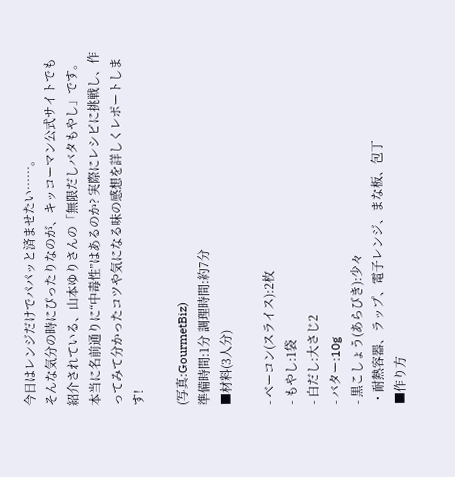今日はレンジだけでパパッと済ませたい……。
そんな気分の時にぴったりなのが、キッコーマン公式サイトでも紹介されている、山本ゆりさんの「無限だしバタもやし」です。
本当に名前通りに“中毒性”はあるのか? 実際にレシピに挑戦し、作ってみて分かったコツや気になる味の感想を詳しくレポートします!

(写真:GourmetBiz)
準備時間:1分 調理時間:約7分
■材料(3人分)

- ベーコン(スライス):2枚
- もやし:1袋
- 白だし:大さじ2
- バター:10g
- 黒こしょう(あらびき):少々
・耐熱容器、ラップ、電子レンジ、まな板、包丁
■作り方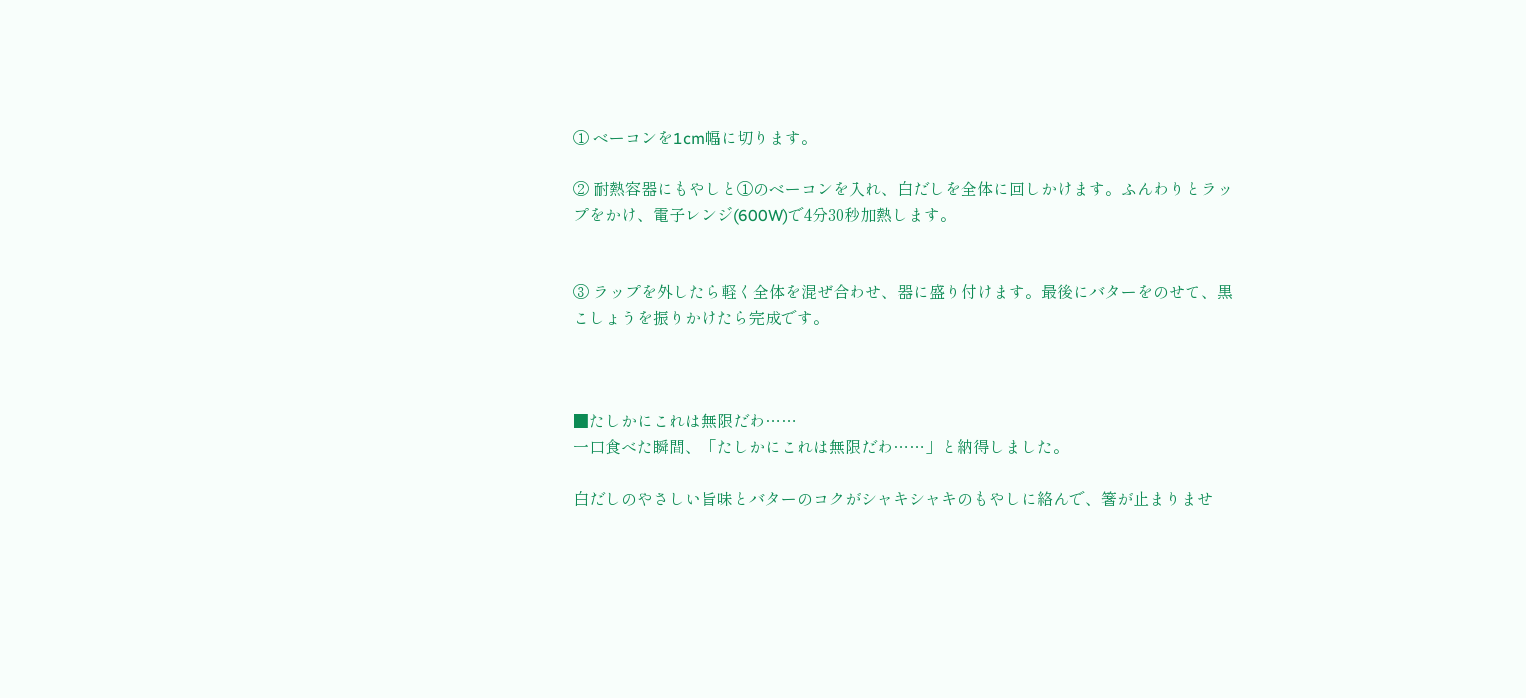① ベーコンを1cm幅に切ります。

② 耐熱容器にもやしと①のベーコンを入れ、白だしを全体に回しかけます。ふんわりとラップをかけ、電子レンジ(600W)で4分30秒加熱します。


③ ラップを外したら軽く全体を混ぜ合わせ、器に盛り付けます。最後にバターをのせて、黒こしょうを振りかけたら完成です。



■たしかにこれは無限だわ……
一口食べた瞬間、「たしかにこれは無限だわ……」と納得しました。

白だしのやさしい旨味とバターのコクがシャキシャキのもやしに絡んで、箸が止まりませ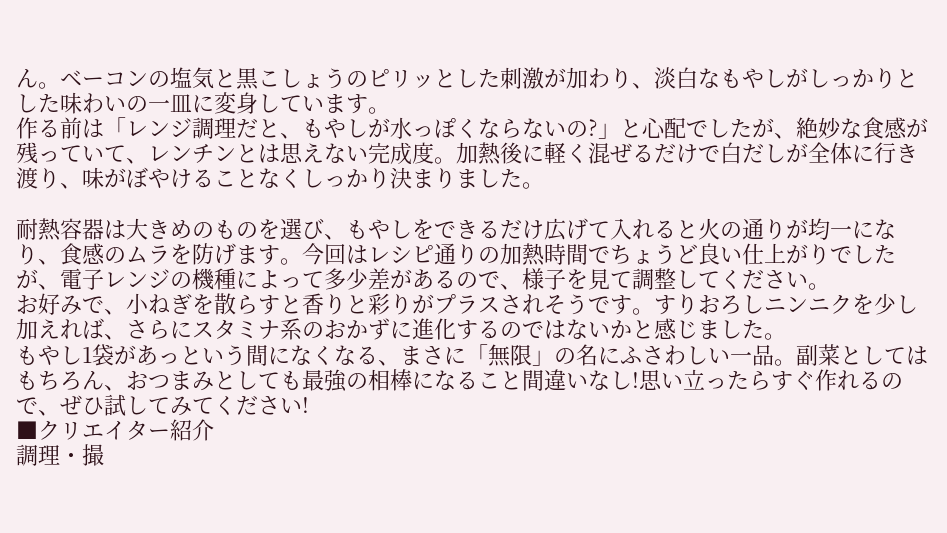ん。ベーコンの塩気と黒こしょうのピリッとした刺激が加わり、淡白なもやしがしっかりとした味わいの一皿に変身しています。
作る前は「レンジ調理だと、もやしが水っぽくならないの?」と心配でしたが、絶妙な食感が残っていて、レンチンとは思えない完成度。加熱後に軽く混ぜるだけで白だしが全体に行き渡り、味がぼやけることなくしっかり決まりました。

耐熱容器は大きめのものを選び、もやしをできるだけ広げて入れると火の通りが均一になり、食感のムラを防げます。今回はレシピ通りの加熱時間でちょうど良い仕上がりでしたが、電子レンジの機種によって多少差があるので、様子を見て調整してください。
お好みで、小ねぎを散らすと香りと彩りがプラスされそうです。すりおろしニンニクを少し加えれば、さらにスタミナ系のおかずに進化するのではないかと感じました。
もやし1袋があっという間になくなる、まさに「無限」の名にふさわしい一品。副菜としてはもちろん、おつまみとしても最強の相棒になること間違いなし!思い立ったらすぐ作れるので、ぜひ試してみてください!
■クリエイター紹介
調理・撮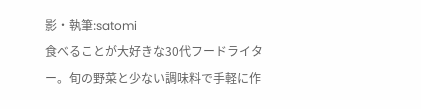影・執筆:satomi
食べることが大好きな30代フードライター。旬の野菜と少ない調味料で手軽に作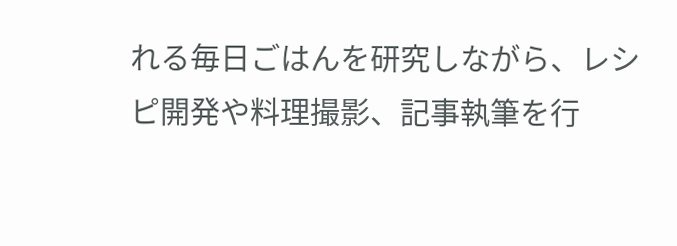れる毎日ごはんを研究しながら、レシピ開発や料理撮影、記事執筆を行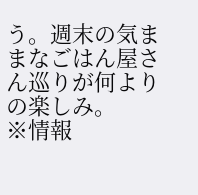う。週末の気ままなごはん屋さん巡りが何よりの楽しみ。
※情報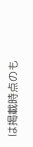は掲載時点のも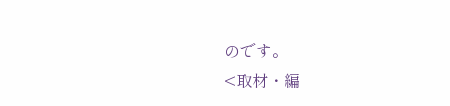のです。
<取材・編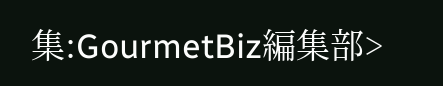集:GourmetBiz編集部>